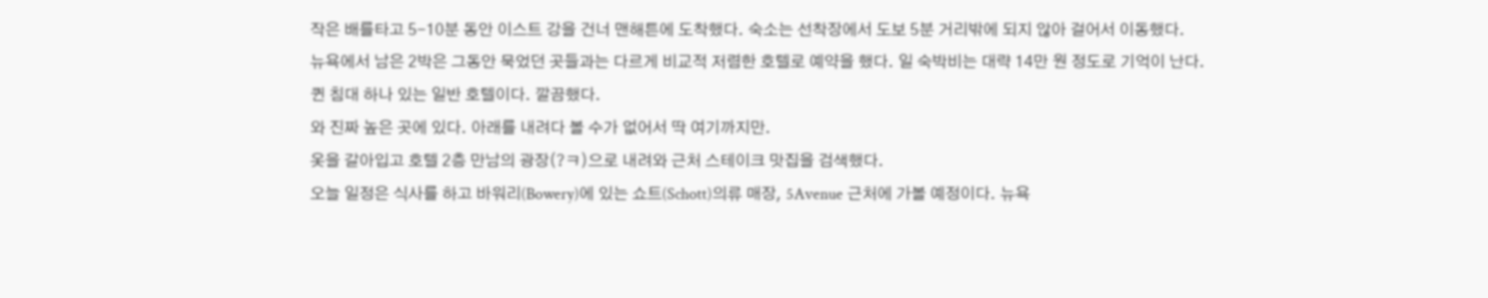작은 배를타고 5-10분 동안 이스트 강을 건너 맨해튼에 도착했다. 숙소는 선착장에서 도보 5분 거리밖에 되지 않아 걸어서 이동했다.
뉴욕에서 남은 2박은 그동안 묵었던 곳들과는 다르게 비교적 저렴한 호텔로 예약을 했다. 일 숙박비는 대략 14만 원 정도로 기억이 난다.
퀸 침대 하나 있는 일반 호텔이다. 깔끔했다.
와 진짜 높은 곳에 있다. 아래를 내려다 볼 수가 없어서 딱 여기까지만.
옷을 갈아입고 호텔 2층 만남의 광장(?ㅋ)으로 내려와 근처 스테이크 맛집을 검색했다.
오늘 일정은 식사를 하고 바워리(Bowery)에 있는 쇼트(Schott)의류 매장, 5Avenue 근처에 가볼 예정이다. 뉴욕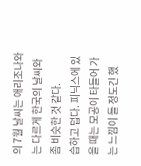의 7월 날씨는 애리조나와는 다르게 한국의 날씨와 좀 비슷한 것 같다.
습하고 덥다. 피닉스에 있을 때는 모공이 타들어 가는 느낌이 들 정도긴 했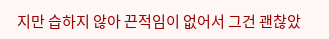지만 습하지 않아 끈적임이 없어서 그건 괜찮았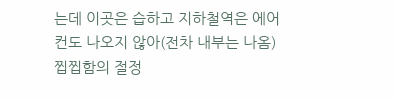는데 이곳은 습하고 지하철역은 에어컨도 나오지 않아(전차 내부는 나옴) 찝찝함의 절정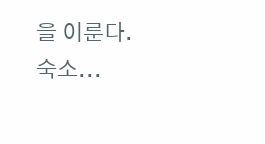을 이룬다.
숙소...